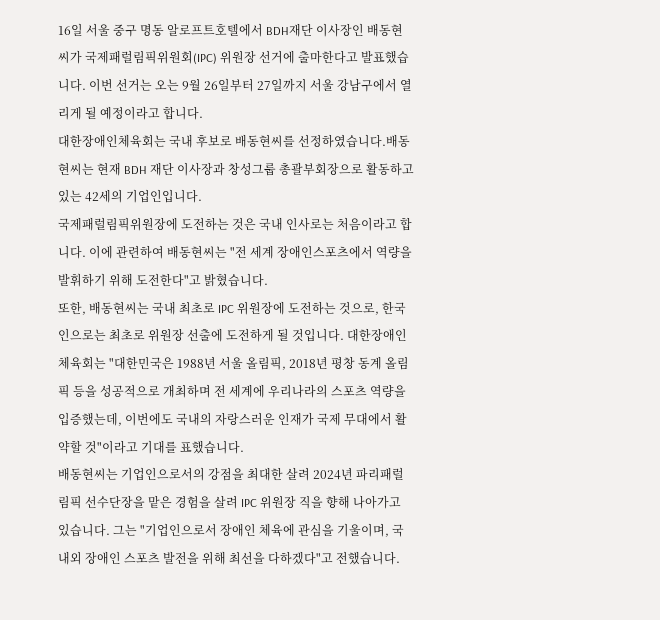16일 서울 중구 명동 알로프트호텔에서 BDH재단 이사장인 배동현씨가 국제패럴림픽위원회(IPC) 위원장 선거에 출마한다고 발표했습니다. 이번 선거는 오는 9월 26일부터 27일까지 서울 강남구에서 열리게 될 예정이라고 합니다.
대한장애인체육회는 국내 후보로 배동현씨를 선정하였습니다.배동현씨는 현재 BDH 재단 이사장과 창성그룹 총괄부회장으로 활동하고 있는 42세의 기업인입니다.
국제패럴림픽위원장에 도전하는 것은 국내 인사로는 처음이라고 합니다. 이에 관련하여 배동현씨는 "전 세계 장애인스포츠에서 역량을 발휘하기 위해 도전한다"고 밝혔습니다.
또한, 배동현씨는 국내 최초로 IPC 위원장에 도전하는 것으로, 한국인으로는 최초로 위원장 선출에 도전하게 될 것입니다. 대한장애인체육회는 "대한민국은 1988년 서울 올림픽, 2018년 평창 동계 올림픽 등을 성공적으로 개최하며 전 세계에 우리나라의 스포츠 역량을 입증했는데, 이번에도 국내의 자랑스러운 인재가 국제 무대에서 활약할 것"이라고 기대를 표했습니다.
배동현씨는 기업인으로서의 강점을 최대한 살려 2024년 파리패럴림픽 선수단장을 맡은 경험을 살려 IPC 위원장 직을 향해 나아가고 있습니다. 그는 "기업인으로서 장애인 체육에 관심을 기울이며, 국내외 장애인 스포츠 발전을 위해 최선을 다하겠다"고 전했습니다.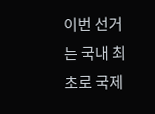이번 선거는 국내 최초로 국제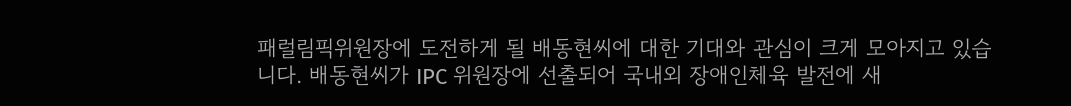패럴림픽위원장에 도전하게 될 배동현씨에 대한 기대와 관심이 크게 모아지고 있습니다. 배동현씨가 IPC 위원장에 선출되어 국내외 장애인체육 발전에 새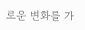로운 변화를 가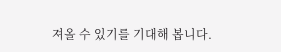져올 수 있기를 기대해 봅니다.